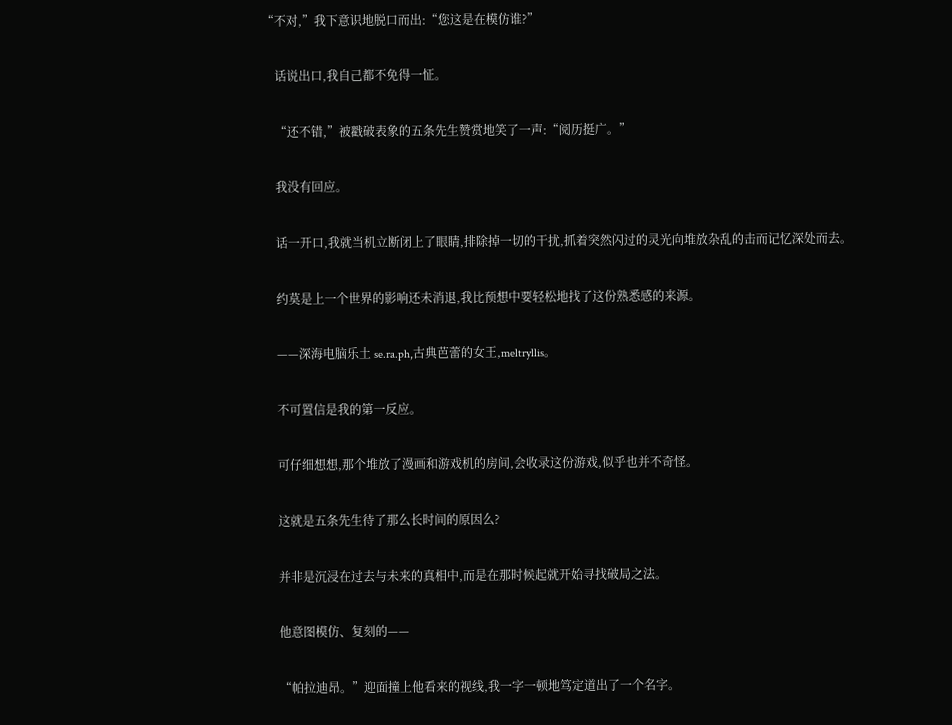“不对,”我下意识地脱口而出:“您这是在模仿谁?”

    话说出口,我自己都不免得一怔。

    “还不错,”被戳破表象的五条先生赞赏地笑了一声:“阅历挺广。”

    我没有回应。

    话一开口,我就当机立断闭上了眼睛,排除掉一切的干扰,抓着突然闪过的灵光向堆放杂乱的击而记忆深处而去。

    约莫是上一个世界的影响还未消退,我比预想中要轻松地找了这份熟悉感的来源。

    ——深海电脑乐土 se.ra.ph,古典芭蕾的女王,meltryllis。

    不可置信是我的第一反应。

    可仔细想想,那个堆放了漫画和游戏机的房间,会收录这份游戏,似乎也并不奇怪。

    这就是五条先生待了那么长时间的原因么?

    并非是沉浸在过去与未来的真相中,而是在那时候起就开始寻找破局之法。

    他意图模仿、复刻的——

    “帕拉迪昂。”迎面撞上他看来的视线,我一字一顿地笃定道出了一个名字。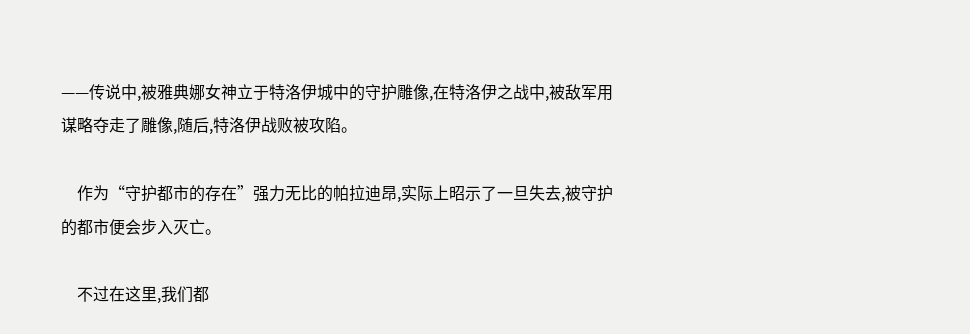——传说中,被雅典娜女神立于特洛伊城中的守护雕像,在特洛伊之战中,被敌军用谋略夺走了雕像,随后,特洛伊战败被攻陷。

    作为“守护都市的存在”强力无比的帕拉迪昂,实际上昭示了一旦失去,被守护的都市便会步入灭亡。

    不过在这里,我们都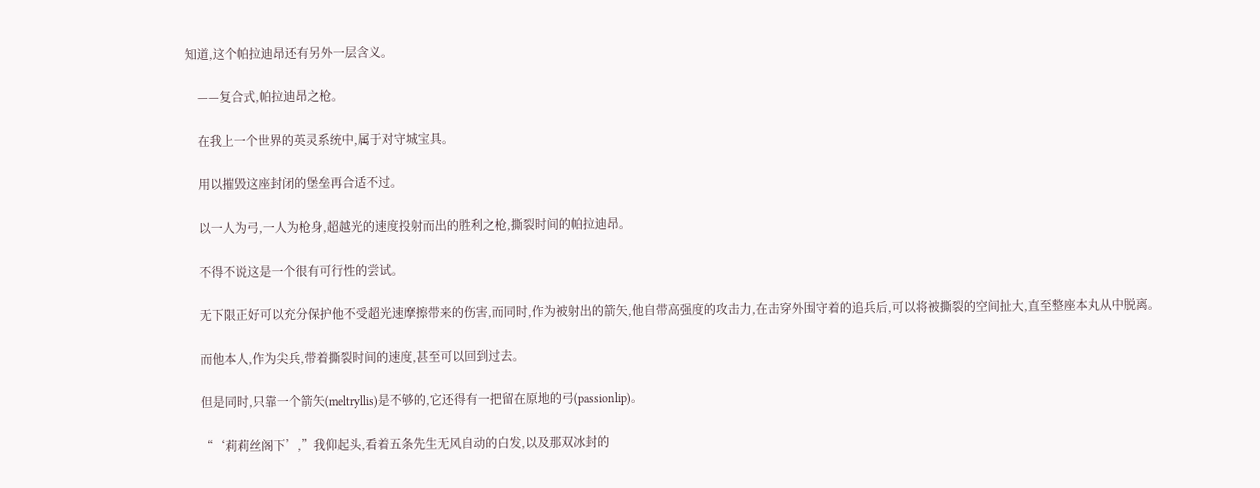知道,这个帕拉迪昂还有另外一层含义。

    ——复合式,帕拉迪昂之枪。

    在我上一个世界的英灵系统中,属于对守城宝具。

    用以摧毁这座封闭的堡垒再合适不过。

    以一人为弓,一人为枪身,超越光的速度投射而出的胜利之枪,撕裂时间的帕拉迪昂。

    不得不说这是一个很有可行性的尝试。

    无下限正好可以充分保护他不受超光速摩擦带来的伤害,而同时,作为被射出的箭矢,他自带高强度的攻击力,在击穿外围守着的追兵后,可以将被撕裂的空间扯大,直至整座本丸从中脱离。

    而他本人,作为尖兵,带着撕裂时间的速度,甚至可以回到过去。

    但是同时,只靠一个箭矢(meltryllis)是不够的,它还得有一把留在原地的弓(passionlip)。

    “‘莉莉丝阁下’,”我仰起头,看着五条先生无风自动的白发,以及那双冰封的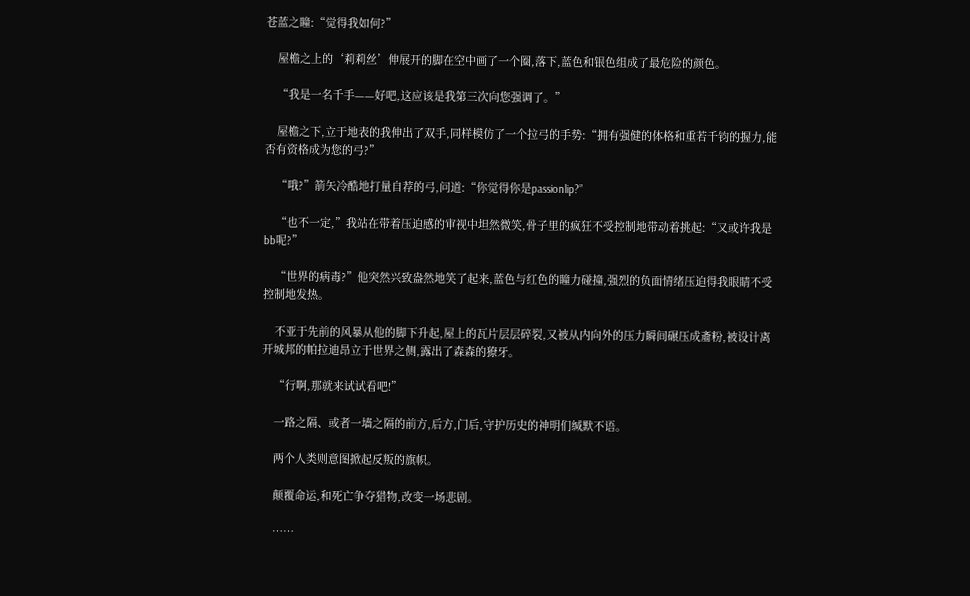苍蓝之瞳:“觉得我如何?”

    屋檐之上的‘莉莉丝’伸展开的脚在空中画了一个圈,落下,蓝色和银色组成了最危险的颜色。

    “我是一名千手——好吧,这应该是我第三次向您强调了。”

    屋檐之下,立于地表的我伸出了双手,同样模仿了一个拉弓的手势:“拥有强健的体格和重若千钧的握力,能否有资格成为您的弓?”

    “哦?”箭矢冷酷地打量自荐的弓,问道:“你觉得你是passionlip?”

    “也不一定,”我站在带着压迫感的审视中坦然微笑,骨子里的疯狂不受控制地带动着挑起:“又或许我是bb呢?”

    “世界的病毒?”他突然兴致盎然地笑了起来,蓝色与红色的瞳力碰撞,强烈的负面情绪压迫得我眼睛不受控制地发热。

    不亚于先前的风暴从他的脚下升起,屋上的瓦片层层碎裂,又被从内向外的压力瞬间碾压成齑粉,被设计离开城邦的帕拉迪昂立于世界之侧,露出了森森的獠牙。

    “行啊,那就来试试看吧!”

    一路之隔、或者一墙之隔的前方,后方,门后,守护历史的神明们缄默不语。

    两个人类则意图掀起反叛的旗帜。

    颠覆命运,和死亡争夺猎物,改变一场悲剧。

    ……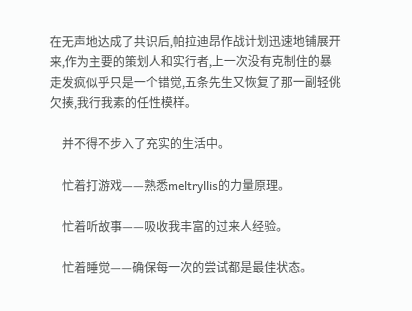在无声地达成了共识后,帕拉迪昂作战计划迅速地铺展开来,作为主要的策划人和实行者,上一次没有克制住的暴走发疯似乎只是一个错觉,五条先生又恢复了那一副轻佻欠揍,我行我素的任性模样。

    并不得不步入了充实的生活中。

    忙着打游戏——熟悉meltryllis的力量原理。

    忙着听故事——吸收我丰富的过来人经验。

    忙着睡觉——确保每一次的尝试都是最佳状态。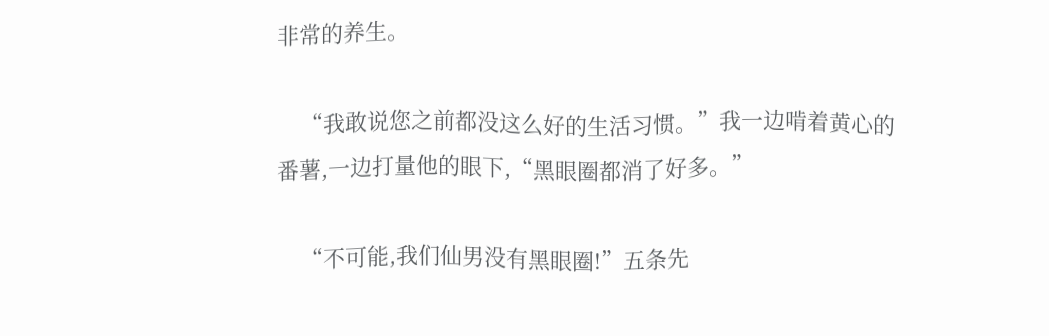非常的养生。

    “我敢说您之前都没这么好的生活习惯。”我一边啃着黄心的番薯,一边打量他的眼下,“黑眼圈都消了好多。”

    “不可能,我们仙男没有黑眼圈!”五条先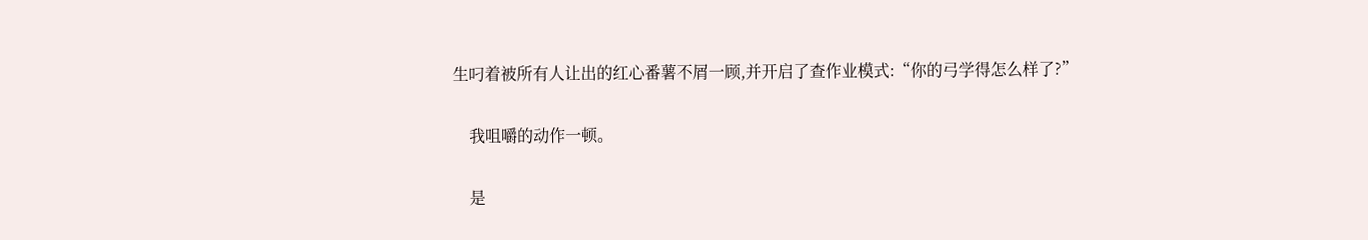生叼着被所有人让出的红心番薯不屑一顾,并开启了查作业模式:“你的弓学得怎么样了?”

    我咀嚼的动作一顿。

    是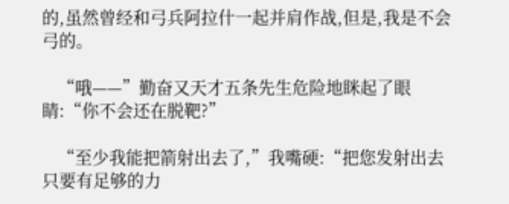的,虽然曾经和弓兵阿拉什一起并肩作战,但是,我是不会弓的。

    “哦——”勤奋又天才五条先生危险地眯起了眼睛:“你不会还在脱靶?”

    “至少我能把箭射出去了,”我嘴硬:“把您发射出去只要有足够的力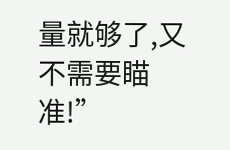量就够了,又不需要瞄准!”